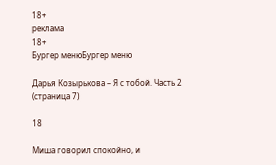18+
реклама
18+
Бургер менюБургер меню

Дарья Козырькова – Я с тобой. Часть 2 (страница 7)

18

Миша говорил спокойно, и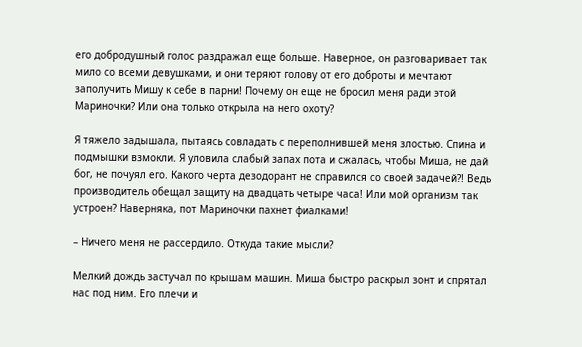его добродушный голос раздражал еще больше. Наверное, он разговаривает так мило со всеми девушками, и они теряют голову от его доброты и мечтают заполучить Мишу к себе в парни! Почему он еще не бросил меня ради этой Мариночки? Или она только открыла на него охоту?

Я тяжело задышала, пытаясь совладать с переполнившей меня злостью. Спина и подмышки взмокли. Я уловила слабый запах пота и сжалась, чтобы Миша, не дай бог, не почуял его. Какого черта дезодорант не справился со своей задачей?! Ведь производитель обещал защиту на двадцать четыре часа! Или мой организм так устроен? Наверняка, пот Мариночки пахнет фиалками!

– Ничего меня не рассердило. Откуда такие мысли?

Мелкий дождь застучал по крышам машин. Миша быстро раскрыл зонт и спрятал нас под ним. Его плечи и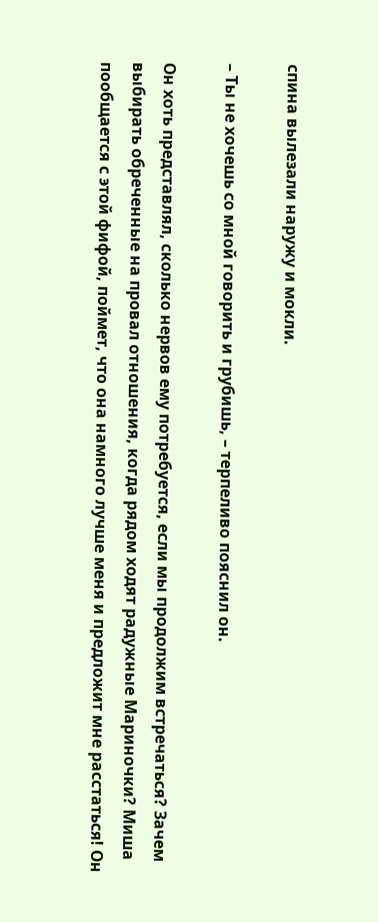спина вылезали наружу и мокли.

– Ты не хочешь со мной говорить и грубишь, – терпеливо пояснил он.

Он хоть представлял, сколько нервов ему потребуется, если мы продолжим встречаться? Зачем выбирать обреченные на провал отношения, когда рядом ходят радужные Мариночки? Миша пообщается с этой фифой, поймет, что она намного лучше меня и предложит мне расстаться! Он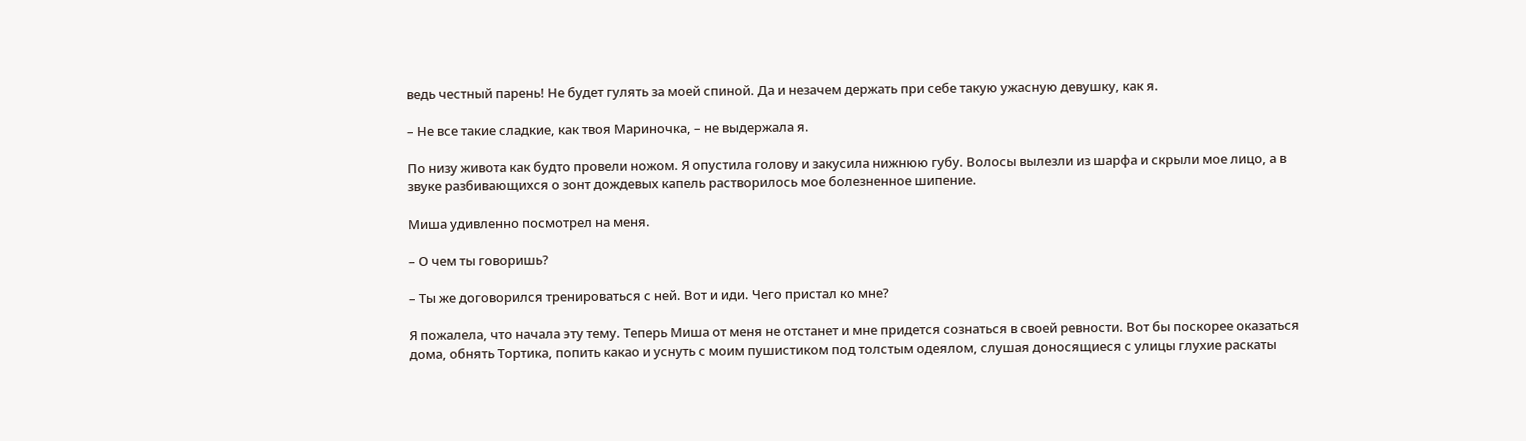ведь честный парень! Не будет гулять за моей спиной. Да и незачем держать при себе такую ужасную девушку, как я.

– Не все такие сладкие, как твоя Мариночка, – не выдержала я.

По низу живота как будто провели ножом. Я опустила голову и закусила нижнюю губу. Волосы вылезли из шарфа и скрыли мое лицо, а в звуке разбивающихся о зонт дождевых капель растворилось мое болезненное шипение.

Миша удивленно посмотрел на меня.

– О чем ты говоришь?

– Ты же договорился тренироваться с ней. Вот и иди. Чего пристал ко мне?

Я пожалела, что начала эту тему. Теперь Миша от меня не отстанет и мне придется сознаться в своей ревности. Вот бы поскорее оказаться дома, обнять Тортика, попить какао и уснуть с моим пушистиком под толстым одеялом, слушая доносящиеся с улицы глухие раскаты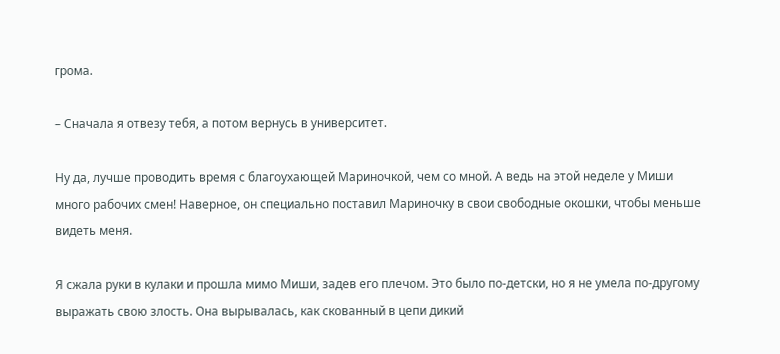грома.

– Сначала я отвезу тебя, а потом вернусь в университет.

Ну да, лучше проводить время с благоухающей Мариночкой, чем со мной. А ведь на этой неделе у Миши много рабочих смен! Наверное, он специально поставил Мариночку в свои свободные окошки, чтобы меньше видеть меня.

Я сжала руки в кулаки и прошла мимо Миши, задев его плечом. Это было по-детски, но я не умела по-другому выражать свою злость. Она вырывалась, как скованный в цепи дикий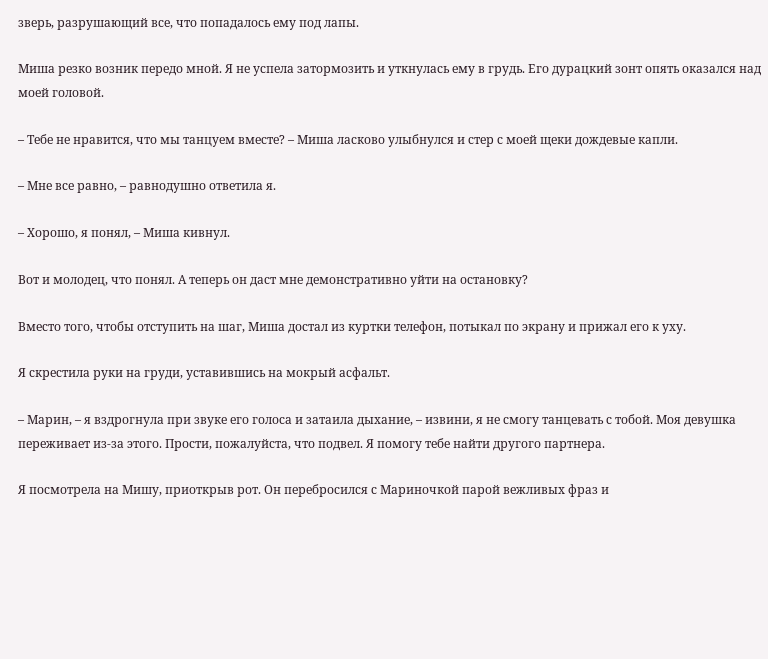зверь, разрушающий все, что попадалось ему под лапы.

Миша резко возник передо мной. Я не успела затормозить и уткнулась ему в грудь. Его дурацкий зонт опять оказался над моей головой.

– Тебе не нравится, что мы танцуем вместе? – Миша ласково улыбнулся и стер с моей щеки дождевые капли.

– Мне все равно, – равнодушно ответила я.

– Хорошо, я понял, – Миша кивнул.

Вот и молодец, что понял. А теперь он даст мне демонстративно уйти на остановку?

Вместо того, чтобы отступить на шаг, Миша достал из куртки телефон, потыкал по экрану и прижал его к уху.

Я скрестила руки на груди, уставившись на мокрый асфальт.

– Марин, – я вздрогнула при звуке его голоса и затаила дыхание, – извини, я не смогу танцевать с тобой. Моя девушка переживает из-за этого. Прости, пожалуйста, что подвел. Я помогу тебе найти другого партнера.

Я посмотрела на Мишу, приоткрыв рот. Он перебросился с Мариночкой парой вежливых фраз и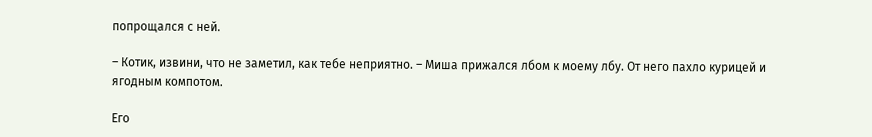попрощался с ней.

– Котик, извини, что не заметил, как тебе неприятно. – Миша прижался лбом к моему лбу. От него пахло курицей и ягодным компотом.

Его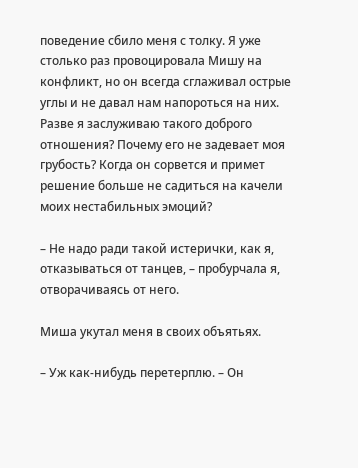поведение сбило меня с толку. Я уже столько раз провоцировала Мишу на конфликт, но он всегда сглаживал острые углы и не давал нам напороться на них. Разве я заслуживаю такого доброго отношения? Почему его не задевает моя грубость? Когда он сорвется и примет решение больше не садиться на качели моих нестабильных эмоций?

– Не надо ради такой истерички, как я, отказываться от танцев, – пробурчала я, отворачиваясь от него.

Миша укутал меня в своих объятьях.

– Уж как-нибудь перетерплю. – Он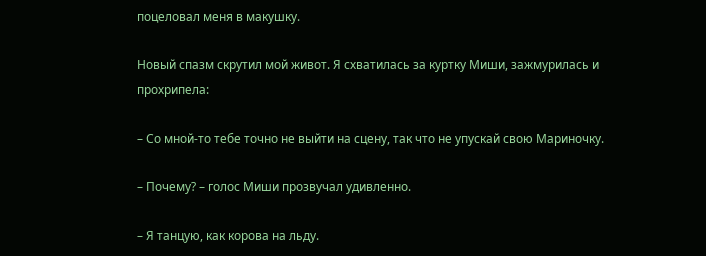поцеловал меня в макушку.

Новый спазм скрутил мой живот. Я схватилась за куртку Миши, зажмурилась и прохрипела:

– Со мной-то тебе точно не выйти на сцену, так что не упускай свою Мариночку.

– Почему? – голос Миши прозвучал удивленно.

– Я танцую, как корова на льду.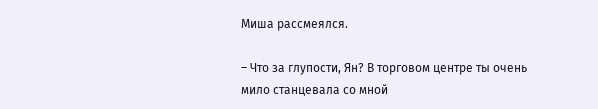Миша рассмеялся.

– Что за глупости, Ян? В торговом центре ты очень мило станцевала со мной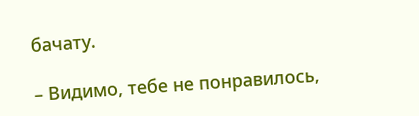бачату.

– Видимо, тебе не понравилось,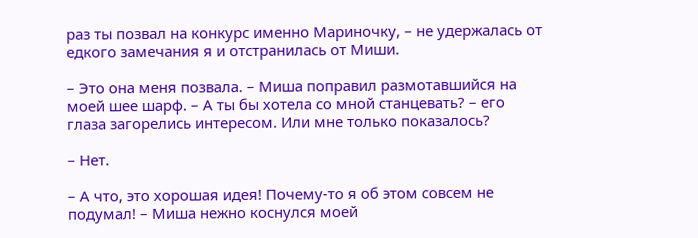раз ты позвал на конкурс именно Мариночку, – не удержалась от едкого замечания я и отстранилась от Миши.

– Это она меня позвала. – Миша поправил размотавшийся на моей шее шарф. – А ты бы хотела со мной станцевать? – его глаза загорелись интересом. Или мне только показалось?

– Нет.

– А что, это хорошая идея! Почему-то я об этом совсем не подумал! – Миша нежно коснулся моей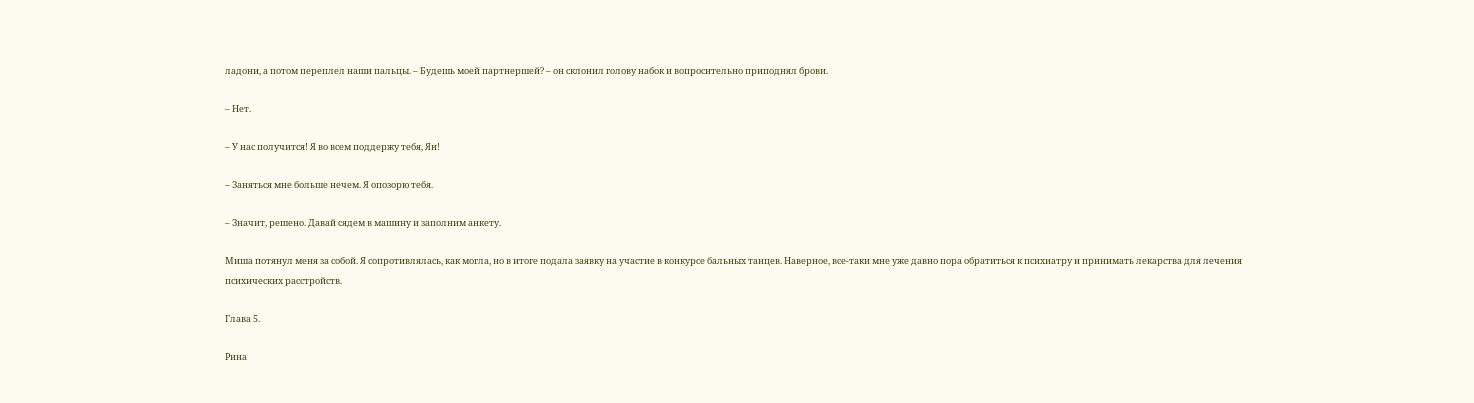ладони, а потом переплел наши пальцы. – Будешь моей партнершей? – он склонил голову набок и вопросительно приподнял брови.

– Нет.

– У нас получится! Я во всем поддержу тебя, Ян!

– Заняться мне больше нечем. Я опозорю тебя.

– Значит, решено. Давай сядем в машину и заполним анкету.

Миша потянул меня за собой. Я сопротивлялась, как могла, но в итоге подала заявку на участие в конкурсе бальных танцев. Наверное, все-таки мне уже давно пора обратиться к психиатру и принимать лекарства для лечения психических расстройств.

Глава 5.

Рина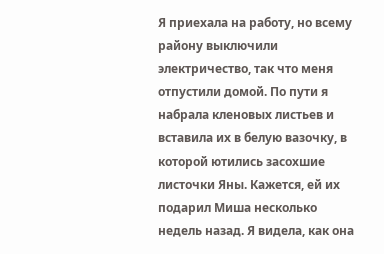Я приехала на работу, но всему району выключили электричество, так что меня отпустили домой. По пути я набрала кленовых листьев и вставила их в белую вазочку, в которой ютились засохшие листочки Яны. Кажется, ей их подарил Миша несколько недель назад. Я видела, как она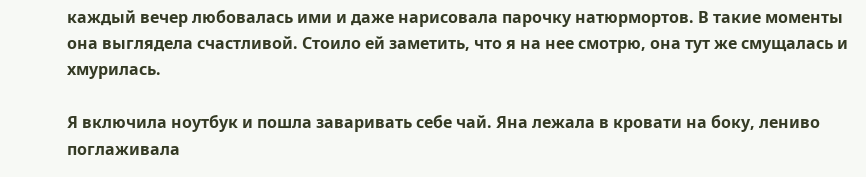каждый вечер любовалась ими и даже нарисовала парочку натюрмортов. В такие моменты она выглядела счастливой. Стоило ей заметить, что я на нее смотрю, она тут же смущалась и хмурилась.

Я включила ноутбук и пошла заваривать себе чай. Яна лежала в кровати на боку, лениво поглаживала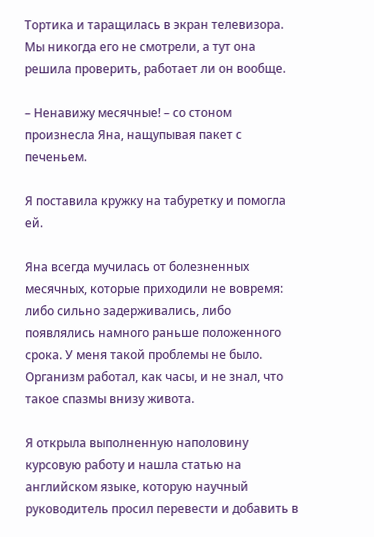Тортика и таращилась в экран телевизора. Мы никогда его не смотрели, а тут она решила проверить, работает ли он вообще.

– Ненавижу месячные! – со стоном произнесла Яна, нащупывая пакет с печеньем.

Я поставила кружку на табуретку и помогла ей.

Яна всегда мучилась от болезненных месячных, которые приходили не вовремя: либо сильно задерживались, либо появлялись намного раньше положенного срока. У меня такой проблемы не было. Организм работал, как часы, и не знал, что такое спазмы внизу живота.

Я открыла выполненную наполовину курсовую работу и нашла статью на английском языке, которую научный руководитель просил перевести и добавить в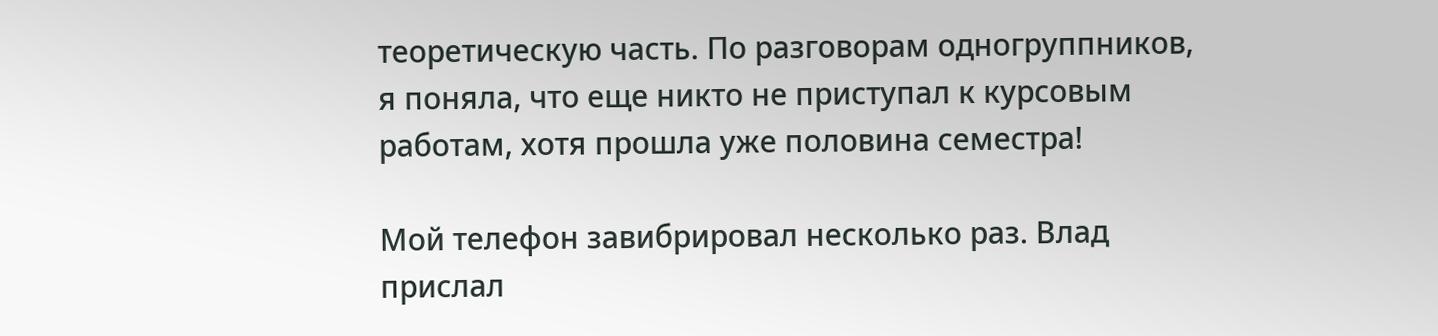теоретическую часть. По разговорам одногруппников, я поняла, что еще никто не приступал к курсовым работам, хотя прошла уже половина семестра!

Мой телефон завибрировал несколько раз. Влад прислал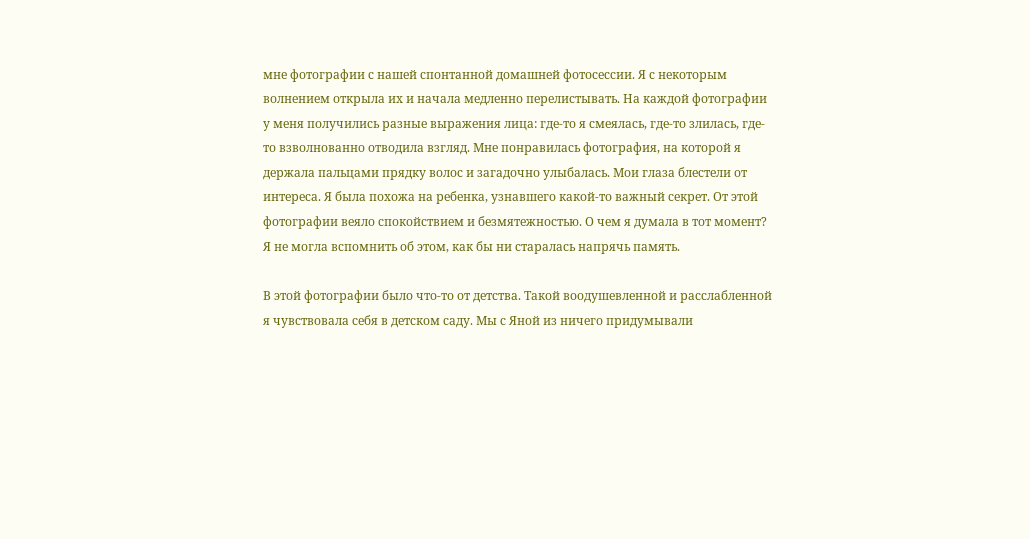мне фотографии с нашей спонтанной домашней фотосессии. Я с некоторым волнением открыла их и начала медленно перелистывать. На каждой фотографии у меня получились разные выражения лица: где-то я смеялась, где-то злилась, где-то взволнованно отводила взгляд. Мне понравилась фотография, на которой я держала пальцами прядку волос и загадочно улыбалась. Мои глаза блестели от интереса. Я была похожа на ребенка, узнавшего какой-то важный секрет. От этой фотографии веяло спокойствием и безмятежностью. О чем я думала в тот момент? Я не могла вспомнить об этом, как бы ни старалась напрячь память.

В этой фотографии было что-то от детства. Такой воодушевленной и расслабленной я чувствовала себя в детском саду. Мы с Яной из ничего придумывали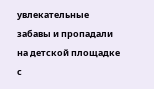увлекательные забавы и пропадали на детской площадке с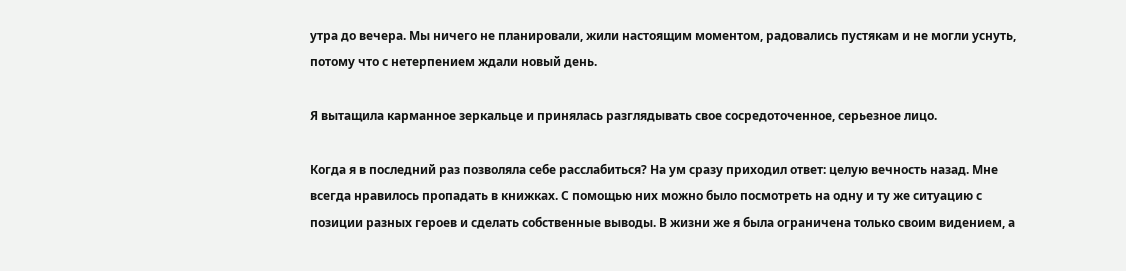утра до вечера. Мы ничего не планировали, жили настоящим моментом, радовались пустякам и не могли уснуть, потому что с нетерпением ждали новый день.

Я вытащила карманное зеркальце и принялась разглядывать свое сосредоточенное, серьезное лицо.

Когда я в последний раз позволяла себе расслабиться? На ум сразу приходил ответ: целую вечность назад. Мне всегда нравилось пропадать в книжках. С помощью них можно было посмотреть на одну и ту же ситуацию с позиции разных героев и сделать собственные выводы. В жизни же я была ограничена только своим видением, а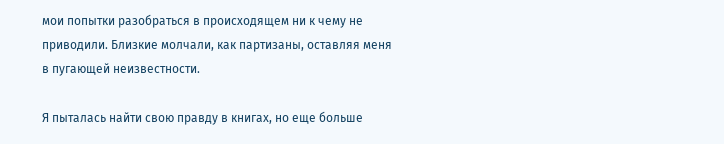мои попытки разобраться в происходящем ни к чему не приводили. Близкие молчали, как партизаны, оставляя меня в пугающей неизвестности.

Я пыталась найти свою правду в книгах, но еще больше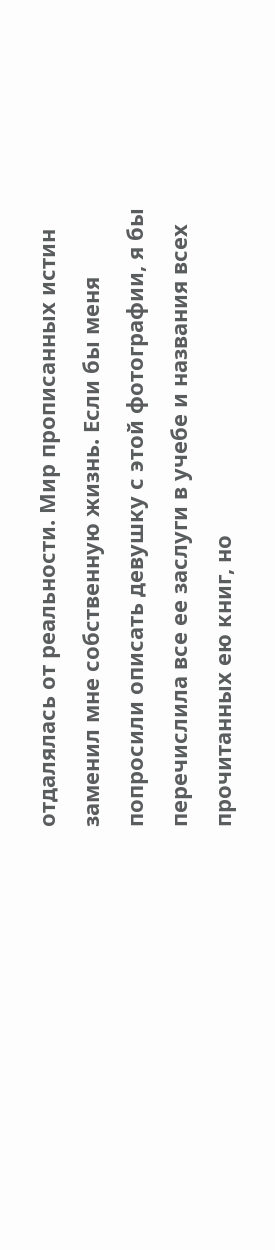отдалялась от реальности. Мир прописанных истин заменил мне собственную жизнь. Если бы меня попросили описать девушку с этой фотографии, я бы перечислила все ее заслуги в учебе и названия всех прочитанных ею книг, но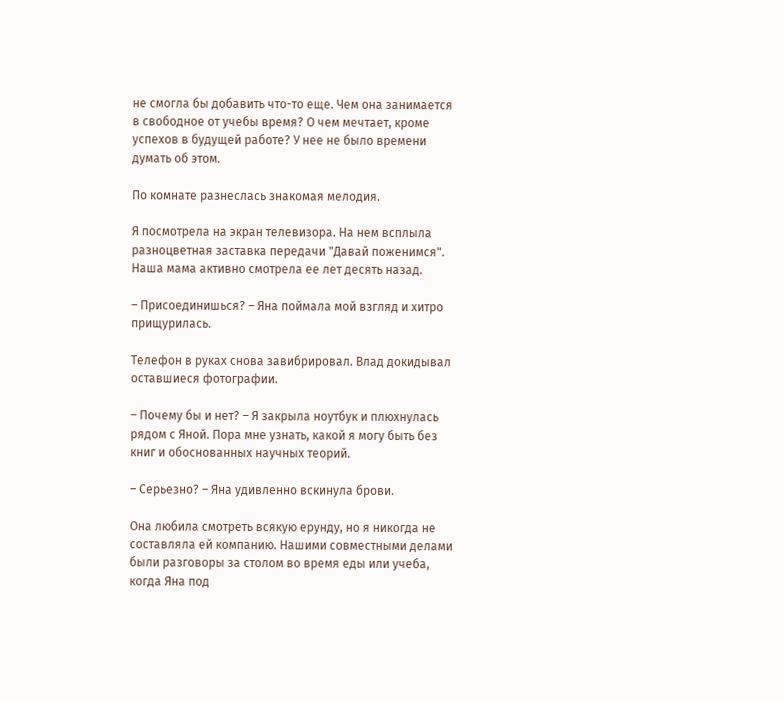не смогла бы добавить что-то еще. Чем она занимается в свободное от учебы время? О чем мечтает, кроме успехов в будущей работе? У нее не было времени думать об этом.

По комнате разнеслась знакомая мелодия.

Я посмотрела на экран телевизора. На нем всплыла разноцветная заставка передачи "Давай поженимся". Наша мама активно смотрела ее лет десять назад.

– Присоединишься? – Яна поймала мой взгляд и хитро прищурилась.

Телефон в руках снова завибрировал. Влад докидывал оставшиеся фотографии.

– Почему бы и нет? – Я закрыла ноутбук и плюхнулась рядом с Яной. Пора мне узнать, какой я могу быть без книг и обоснованных научных теорий.

– Серьезно? – Яна удивленно вскинула брови.

Она любила смотреть всякую ерунду, но я никогда не составляла ей компанию. Нашими совместными делами были разговоры за столом во время еды или учеба, когда Яна под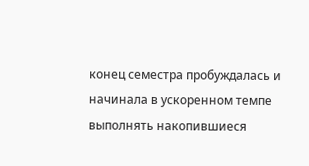конец семестра пробуждалась и начинала в ускоренном темпе выполнять накопившиеся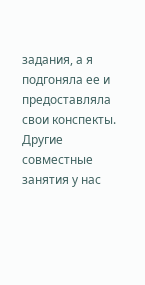задания, а я подгоняла ее и предоставляла свои конспекты. Другие совместные занятия у нас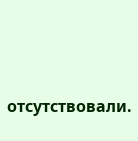отсутствовали.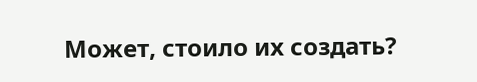Может, стоило их создать?